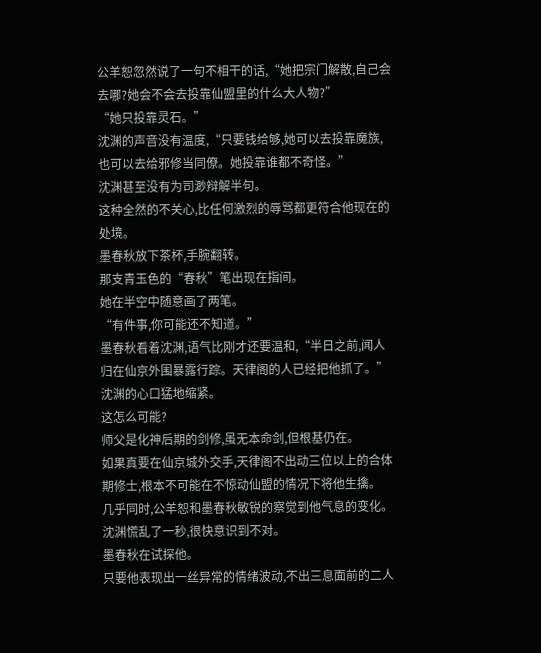公羊恕忽然说了一句不相干的话,“她把宗门解散,自己会去哪?她会不会去投靠仙盟里的什么大人物?”
“她只投靠灵石。”
沈渊的声音没有温度,“只要钱给够,她可以去投靠魔族,也可以去给邪修当同僚。她投靠谁都不奇怪。”
沈渊甚至没有为司渺辩解半句。
这种全然的不关心,比任何激烈的辱骂都更符合他现在的处境。
墨春秋放下茶杯,手腕翻转。
那支青玉色的“春秋”笔出现在指间。
她在半空中随意画了两笔。
“有件事,你可能还不知道。”
墨春秋看着沈渊,语气比刚才还要温和,“半日之前,闻人归在仙京外围暴露行踪。天律阁的人已经把他抓了。”
沈渊的心口猛地缩紧。
这怎么可能?
师父是化神后期的剑修,虽无本命剑,但根基仍在。
如果真要在仙京城外交手,天律阁不出动三位以上的合体期修士,根本不可能在不惊动仙盟的情况下将他生擒。
几乎同时,公羊恕和墨春秋敏锐的察觉到他气息的变化。
沈渊慌乱了一秒,很快意识到不对。
墨春秋在试探他。
只要他表现出一丝异常的情绪波动,不出三息面前的二人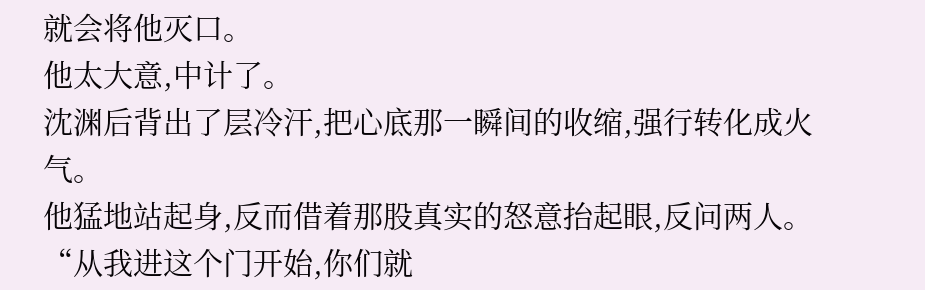就会将他灭口。
他太大意,中计了。
沈渊后背出了层冷汗,把心底那一瞬间的收缩,强行转化成火气。
他猛地站起身,反而借着那股真实的怒意抬起眼,反问两人。
“从我进这个门开始,你们就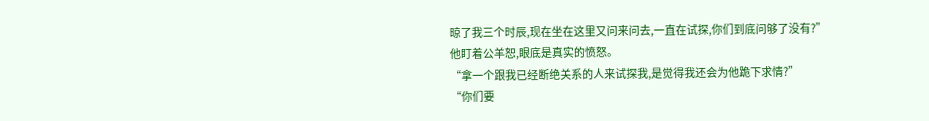晾了我三个时辰,现在坐在这里又问来问去,一直在试探,你们到底问够了没有?”
他盯着公羊恕,眼底是真实的愤怒。
“拿一个跟我已经断绝关系的人来试探我,是觉得我还会为他跪下求情?”
“你们要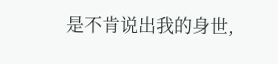是不肯说出我的身世,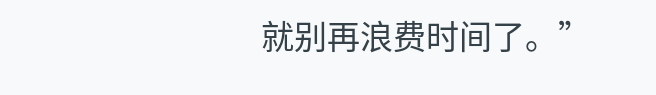就别再浪费时间了。”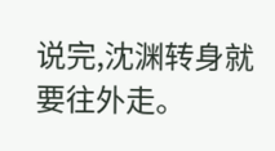说完,沈渊转身就要往外走。